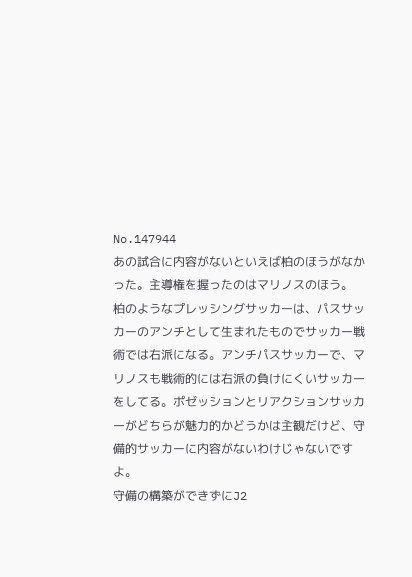No.147944
あの試合に内容がないといえば柏のほうがなかった。主導権を握ったのはマリノスのほう。
柏のようなプレッシングサッカーは、パスサッカーのアンチとして生まれたものでサッカー戦術では右派になる。アンチパスサッカーで、マリノスも戦術的には右派の負けにくいサッカーをしてる。ポゼッションとリアクションサッカーがどちらが魅力的かどうかは主観だけど、守備的サッカーに内容がないわけじゃないですよ。
守備の構築ができずにJ2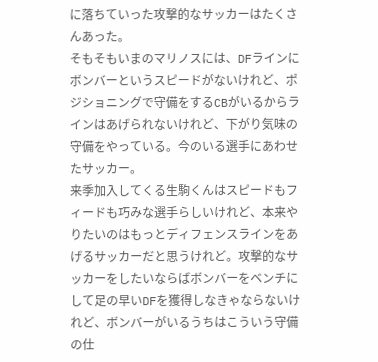に落ちていった攻撃的なサッカーはたくさんあった。
そもそもいまのマリノスには、DFラインにボンバーというスピードがないけれど、ポジショニングで守備をするCBがいるからラインはあげられないけれど、下がり気味の守備をやっている。今のいる選手にあわせたサッカー。
来季加入してくる生駒くんはスピードもフィードも巧みな選手らしいけれど、本来やりたいのはもっとディフェンスラインをあげるサッカーだと思うけれど。攻撃的なサッカーをしたいならばボンバーをベンチにして足の早いDFを獲得しなきゃならないけれど、ボンバーがいるうちはこういう守備の仕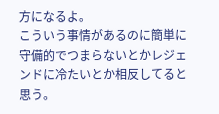方になるよ。
こういう事情があるのに簡単に守備的でつまらないとかレジェンドに冷たいとか相反してると思う。